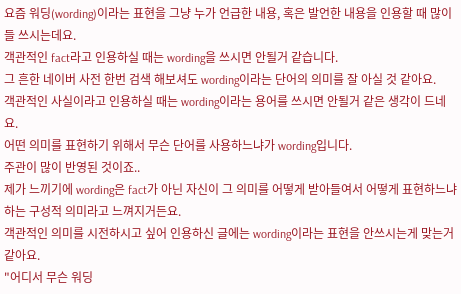요즘 워딩(wording)이라는 표현을 그냥 누가 언급한 내용, 혹은 발언한 내용을 인용할 때 많이들 쓰시는데요.
객관적인 fact라고 인용하실 때는 wording을 쓰시면 안될거 같습니다.
그 흔한 네이버 사전 한번 검색 해보셔도 wording이라는 단어의 의미를 잘 아실 것 같아요.
객관적인 사실이라고 인용하실 때는 wording이라는 용어를 쓰시면 안될거 같은 생각이 드네요.
어떤 의미를 표현하기 위해서 무슨 단어를 사용하느냐가 wording입니다.
주관이 많이 반영된 것이죠..
제가 느끼기에 wording은 fact가 아닌 자신이 그 의미를 어떻게 받아들여서 어떻게 표현하느냐 하는 구성적 의미라고 느껴지거든요.
객관적인 의미를 시전하시고 싶어 인용하신 글에는 wording이라는 표현을 안쓰시는게 맞는거 같아요.
"어디서 무슨 워딩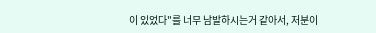이 있었다"를 너무 남발하시는거 같아서, 저분이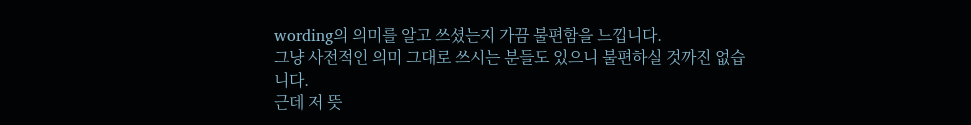wording의 의미를 알고 쓰셨는지 가끔 불편함을 느낍니다.
그냥 사전적인 의미 그대로 쓰시는 분들도 있으니 불편하실 것까진 없습니다.
근데 저 뜻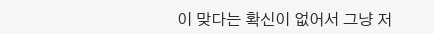이 맞다는 확신이 없어서 그냥 저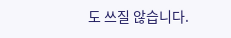도 쓰질 않습니다.